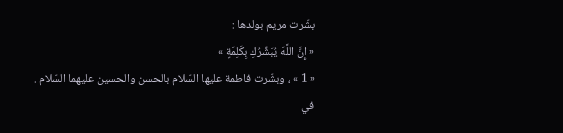بشّرت مريم بولدها :
« إِنَّ اللَّهَ يُبَشِّرُكِ بِكَلِمَةٍ »
« 1 » ، وبشّرت فاطمة عليها السّلام بالحسن والحسين عليهما السّلام .
في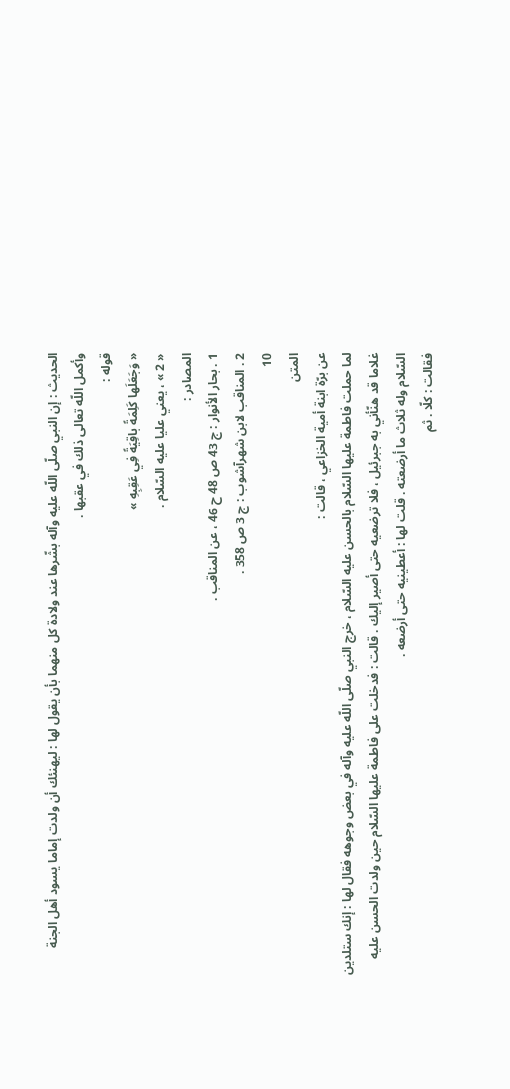الحديث : إن النبي صلّى اللّه عليه وآله بشّرها عند ولادة كل منهما بأن يقول لها : ليهنئك أن ولدت إماما يسود أهل الجنة وأكمل اللّه تعالى ذلك في عقبها .
قوله :
« وَجَعَلَها كَلِمَةً باقِيَةً فِي عَقِبِهِ »
« 2 » ، يعني عليا عليه السّلام .
المصادر :
1 . بحار الأنوار : ج 43 ص 48 ح 46 ، عن المناقب .
2 . المناقب لابن شهرآشوب : ج 3 ص 358 .
10
المتن
عن برّة ابنة أمية الخزاعي ، قالت :
لما حملت فاطمة عليها السّلام بالحسن عليه السّلام ، خرج النبي صلّى اللّه عليه وآله في بعض وجوهه فقال لها : إنك ستلدين غلاما قد هنّأني به جبرئيل ، فلا ترضعيه حتى أصير إليك . قالت : فدخلت على فاطمة عليها السّلام حين ولدت الحسن عليه السّلام وله ثلاث ما أرضعته . قلت لها : أعطينيه حتى أرضعه .
فقالت : كلّا . ثم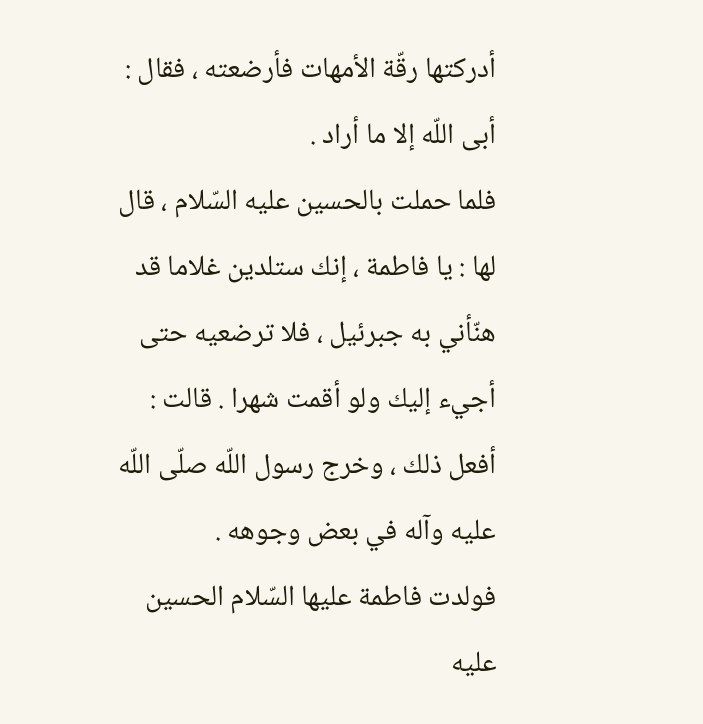أدركتها رقّة الأمهات فأرضعته ، فقال : أبى اللّه إلا ما أراد .
فلما حملت بالحسين عليه السّلام ، قال لها : يا فاطمة ، إنك ستلدين غلاما قد هنّأني به جبرئيل ، فلا ترضعيه حتى أجيء إليك ولو أقمت شهرا . قالت : أفعل ذلك ، وخرج رسول اللّه صلّى اللّه عليه وآله في بعض وجوهه .
فولدت فاطمة عليها السّلام الحسين عليه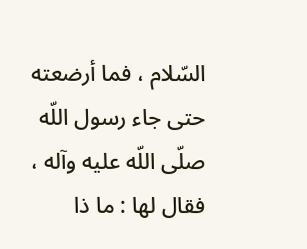السّلام ، فما أرضعته حتى جاء رسول اللّه صلّى اللّه عليه وآله ، فقال لها : ما ذا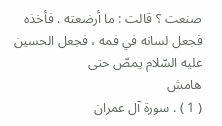صنعت ؟ قالت : ما أرضعته . فأخذه فجعل لسانه في فمه ، فجعل الحسين عليه السّلام يمصّ حتى
هامش
( 1 ) . سورة آل عمران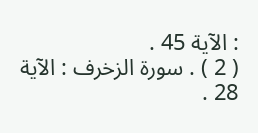: الآية 45 .
( 2 ) . سورة الزخرف : الآية 28 .